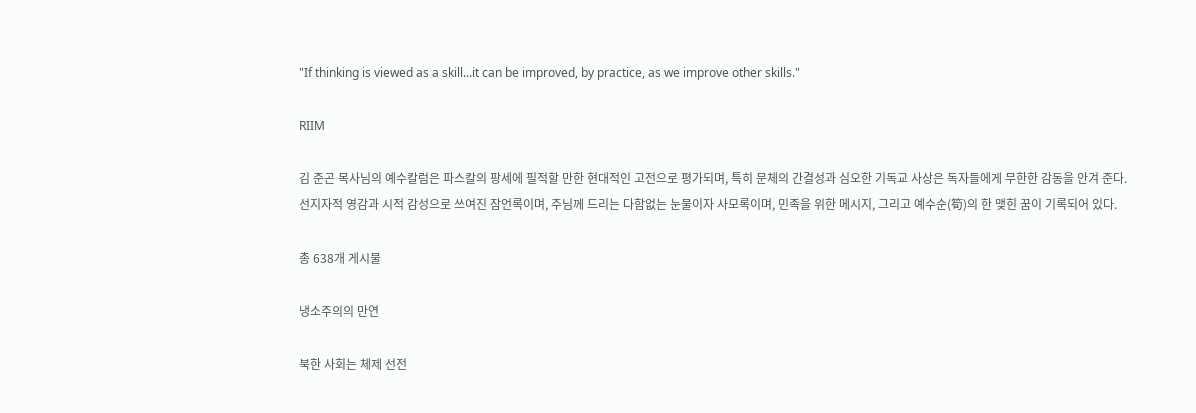"If thinking is viewed as a skill...it can be improved, by practice, as we improve other skills."

RIIM

김 준곤 목사님의 예수칼럼은 파스칼의 팡세에 필적할 만한 현대적인 고전으로 평가되며, 특히 문체의 간결성과 심오한 기독교 사상은 독자들에게 무한한 감동을 안겨 준다. 선지자적 영감과 시적 감성으로 쓰여진 잠언록이며, 주님께 드리는 다함없는 눈물이자 사모록이며, 민족을 위한 메시지, 그리고 예수순(筍)의 한 맺힌 꿈이 기록되어 있다.

총 638개 게시물

냉소주의의 만연

북한 사회는 체제 선전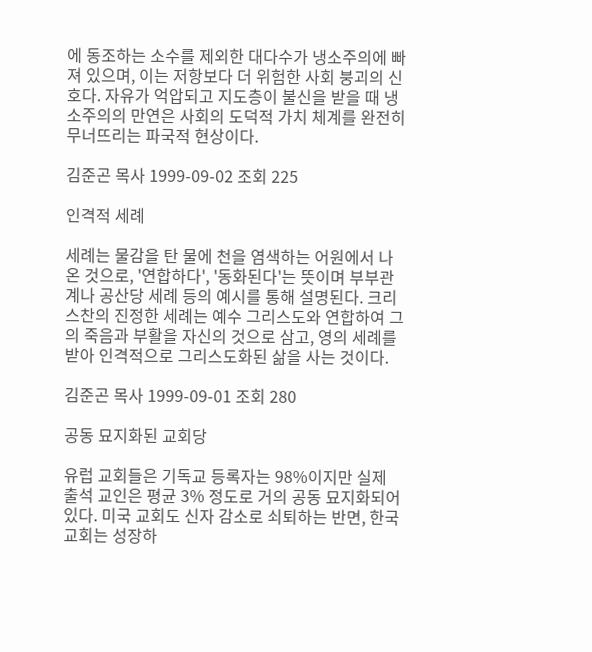에 동조하는 소수를 제외한 대다수가 냉소주의에 빠져 있으며, 이는 저항보다 더 위험한 사회 붕괴의 신호다. 자유가 억압되고 지도층이 불신을 받을 때 냉소주의의 만연은 사회의 도덕적 가치 체계를 완전히 무너뜨리는 파국적 현상이다.

김준곤 목사 1999-09-02 조회 225

인격적 세례

세례는 물감을 탄 물에 천을 염색하는 어원에서 나온 것으로, '연합하다', '동화된다'는 뜻이며 부부관계나 공산당 세례 등의 예시를 통해 설명된다. 크리스찬의 진정한 세례는 예수 그리스도와 연합하여 그의 죽음과 부활을 자신의 것으로 삼고, 영의 세례를 받아 인격적으로 그리스도화된 삶을 사는 것이다.

김준곤 목사 1999-09-01 조회 280

공동 묘지화된 교회당

유럽 교회들은 기독교 등록자는 98%이지만 실제 출석 교인은 평균 3% 정도로 거의 공동 묘지화되어 있다. 미국 교회도 신자 감소로 쇠퇴하는 반면, 한국 교회는 성장하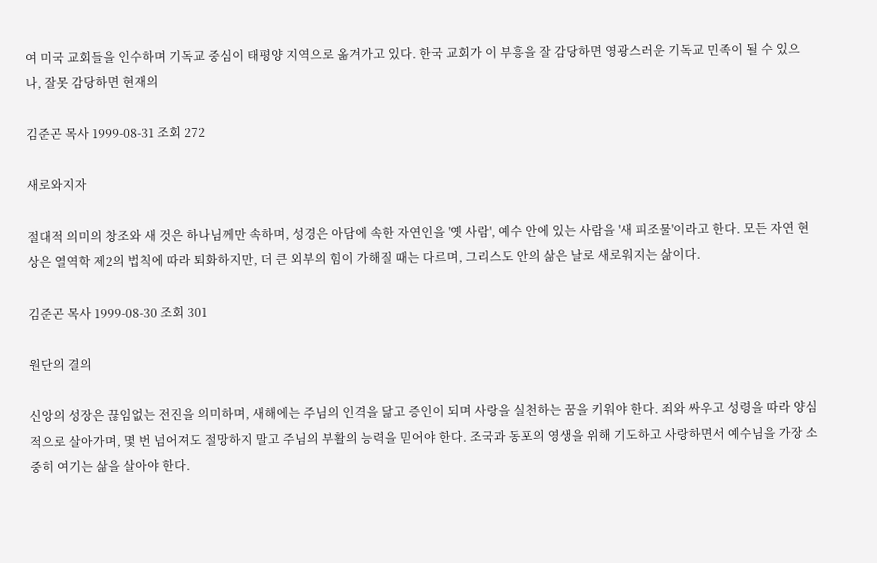여 미국 교회들을 인수하며 기독교 중심이 태평양 지역으로 옮겨가고 있다. 한국 교회가 이 부흥을 잘 감당하면 영광스러운 기독교 민족이 될 수 있으나, 잘못 감당하면 현재의

김준곤 목사 1999-08-31 조회 272

새로와지자

절대적 의미의 창조와 새 것은 하나님께만 속하며, 성경은 아담에 속한 자연인을 '옛 사람', 예수 안에 있는 사람을 '새 피조물'이라고 한다. 모든 자연 현상은 열역학 제2의 법칙에 따라 퇴화하지만, 더 큰 외부의 힘이 가해질 때는 다르며, 그리스도 안의 삶은 날로 새로워지는 삶이다.

김준곤 목사 1999-08-30 조회 301

원단의 결의

신앙의 성장은 끊임없는 전진을 의미하며, 새해에는 주님의 인격을 닮고 증인이 되며 사랑을 실천하는 꿈을 키워야 한다. 죄와 싸우고 성령을 따라 양심적으로 살아가며, 몇 번 넘어져도 절망하지 말고 주님의 부활의 능력을 믿어야 한다. 조국과 동포의 영생을 위해 기도하고 사랑하면서 예수님을 가장 소중히 여기는 삶을 살아야 한다.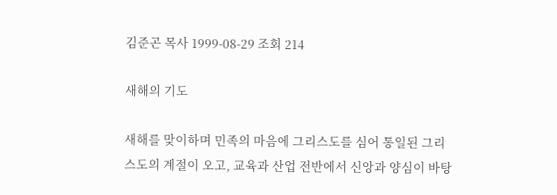김준곤 목사 1999-08-29 조회 214

새해의 기도

새해를 맞이하며 민족의 마음에 그리스도를 심어 통일된 그리스도의 계절이 오고, 교육과 산업 전반에서 신앙과 양심이 바탕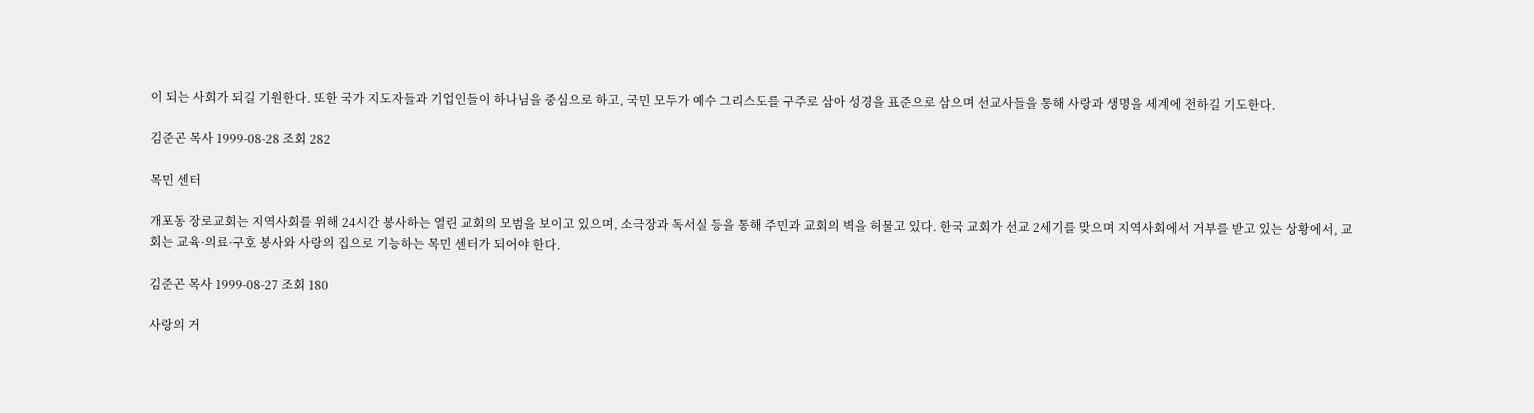이 되는 사회가 되길 기원한다. 또한 국가 지도자들과 기업인들이 하나님을 중심으로 하고, 국민 모두가 예수 그리스도를 구주로 삼아 성경을 표준으로 삼으며 선교사들을 통해 사랑과 생명을 세계에 전하길 기도한다.

김준곤 목사 1999-08-28 조회 282

목민 센터

개포동 장로교회는 지역사회를 위해 24시간 봉사하는 열린 교회의 모범을 보이고 있으며, 소극장과 독서실 등을 통해 주민과 교회의 벽을 허물고 있다. 한국 교회가 선교 2세기를 맞으며 지역사회에서 거부를 받고 있는 상황에서, 교회는 교육·의료·구호 봉사와 사랑의 집으로 기능하는 목민 센터가 되어야 한다.

김준곤 목사 1999-08-27 조회 180

사랑의 거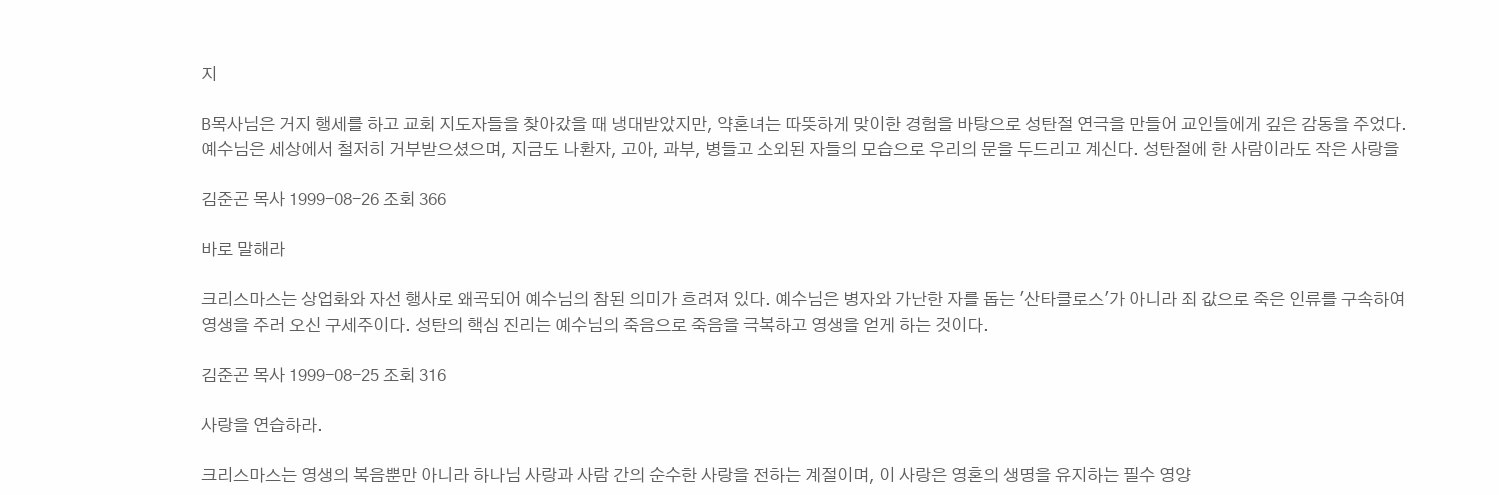지

B목사님은 거지 행세를 하고 교회 지도자들을 찾아갔을 때 냉대받았지만, 약혼녀는 따뜻하게 맞이한 경험을 바탕으로 성탄절 연극을 만들어 교인들에게 깊은 감동을 주었다. 예수님은 세상에서 철저히 거부받으셨으며, 지금도 나환자, 고아, 과부, 병들고 소외된 자들의 모습으로 우리의 문을 두드리고 계신다. 성탄절에 한 사람이라도 작은 사랑을

김준곤 목사 1999-08-26 조회 366

바로 말해라

크리스마스는 상업화와 자선 행사로 왜곡되어 예수님의 참된 의미가 흐려져 있다. 예수님은 병자와 가난한 자를 돕는 '산타클로스'가 아니라 죄 값으로 죽은 인류를 구속하여 영생을 주러 오신 구세주이다. 성탄의 핵심 진리는 예수님의 죽음으로 죽음을 극복하고 영생을 얻게 하는 것이다.

김준곤 목사 1999-08-25 조회 316

사랑을 연습하라.

크리스마스는 영생의 복음뿐만 아니라 하나님 사랑과 사람 간의 순수한 사랑을 전하는 계절이며, 이 사랑은 영혼의 생명을 유지하는 필수 영양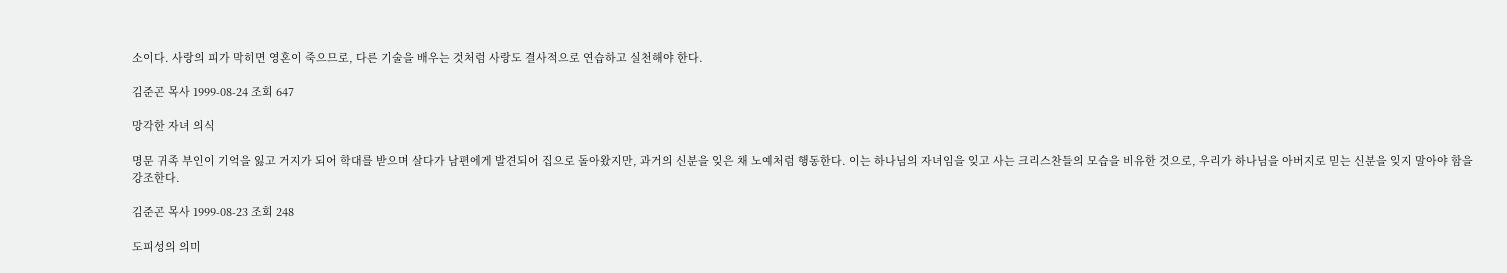소이다. 사랑의 피가 막히면 영혼이 죽으므로, 다른 기술을 배우는 것처럼 사랑도 결사적으로 연습하고 실천해야 한다.

김준곤 목사 1999-08-24 조회 647

망각한 자녀 의식

명문 귀족 부인이 기억을 잃고 거지가 되어 학대를 받으며 살다가 남편에게 발견되어 집으로 돌아왔지만, 과거의 신분을 잊은 채 노예처럼 행동한다. 이는 하나님의 자녀임을 잊고 사는 크리스찬들의 모습을 비유한 것으로, 우리가 하나님을 아버지로 믿는 신분을 잊지 말아야 함을 강조한다.

김준곤 목사 1999-08-23 조회 248

도피성의 의미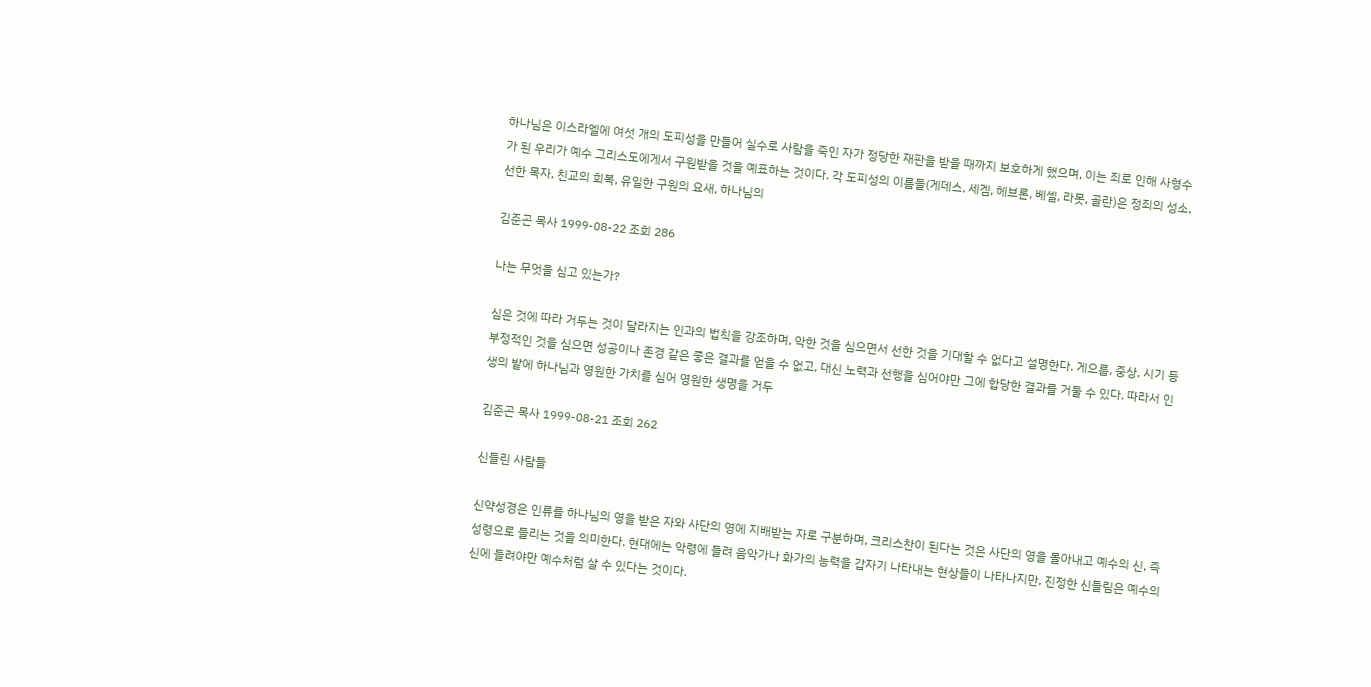하나님은 이스라엘에 여섯 개의 도피성을 만들어 실수로 사람을 죽인 자가 정당한 재판을 받을 때까지 보호하게 했으며, 이는 죄로 인해 사형수가 된 우리가 예수 그리스도에게서 구원받을 것을 예표하는 것이다. 각 도피성의 이름들(게데스, 세겜, 헤브론, 베셀, 라못, 골란)은 정죄의 성소, 선한 목자, 친교의 회복, 유일한 구원의 요새, 하나님의

김준곤 목사 1999-08-22 조회 286

나는 무엇을 심고 있는가?

심은 것에 따라 거두는 것이 달라지는 인과의 법칙을 강조하며, 악한 것을 심으면서 선한 것을 기대할 수 없다고 설명한다. 게으름, 중상, 시기 등 부정적인 것을 심으면 성공이나 존경 같은 좋은 결과를 얻을 수 없고, 대신 노력과 선행을 심어야만 그에 합당한 결과를 거둘 수 있다. 따라서 인생의 밭에 하나님과 영원한 가치를 심어 영원한 생명을 거두

김준곤 목사 1999-08-21 조회 262

신들린 사람들

신약성경은 인류를 하나님의 영을 받은 자와 사단의 영에 지배받는 자로 구분하며, 크리스찬이 된다는 것은 사단의 영을 몰아내고 예수의 신, 즉 성령으로 들리는 것을 의미한다. 현대에는 악령에 들려 음악가나 화가의 능력을 갑자기 나타내는 현상들이 나타나지만, 진정한 신들림은 예수의 신에 들려야만 예수처럼 살 수 있다는 것이다.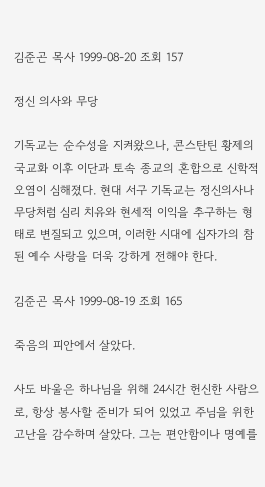김준곤 목사 1999-08-20 조회 157

정신 의사와 무당

기독교는 순수성을 지켜왔으나, 콘스탄틴 황제의 국교화 이후 이단과 토속 종교의 혼합으로 신학적 오염이 심해졌다. 현대 서구 기독교는 정신의사나 무당처럼 심리 치유와 현세적 이익을 추구하는 형태로 변질되고 있으며, 이러한 시대에 십자가의 참된 예수 사랑을 더욱 강하게 전해야 한다.

김준곤 목사 1999-08-19 조회 165

죽음의 피안에서 살았다.

사도 바울은 하나님을 위해 24시간 헌신한 사람으로, 항상 봉사할 준비가 되어 있었고 주님을 위한 고난을 감수하며 살았다. 그는 편안함이나 명예를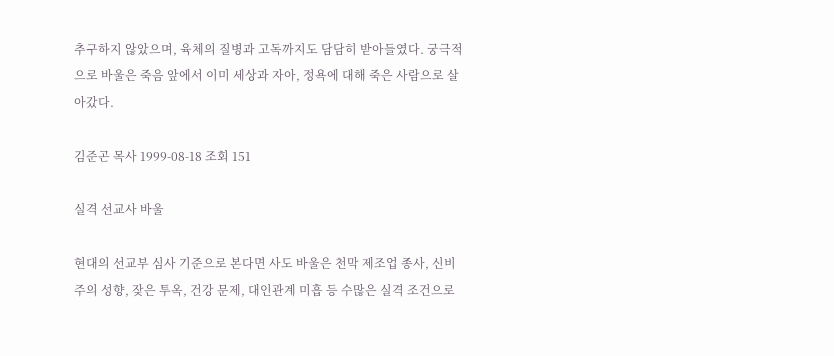추구하지 않았으며, 육체의 질병과 고독까지도 담담히 받아들였다. 궁극적으로 바울은 죽음 앞에서 이미 세상과 자아, 정욕에 대해 죽은 사람으로 살아갔다.

김준곤 목사 1999-08-18 조회 151

실격 선교사 바울

현대의 선교부 심사 기준으로 본다면 사도 바울은 천막 제조업 종사, 신비주의 성향, 잦은 투옥, 건강 문제, 대인관계 미흡 등 수많은 실격 조건으로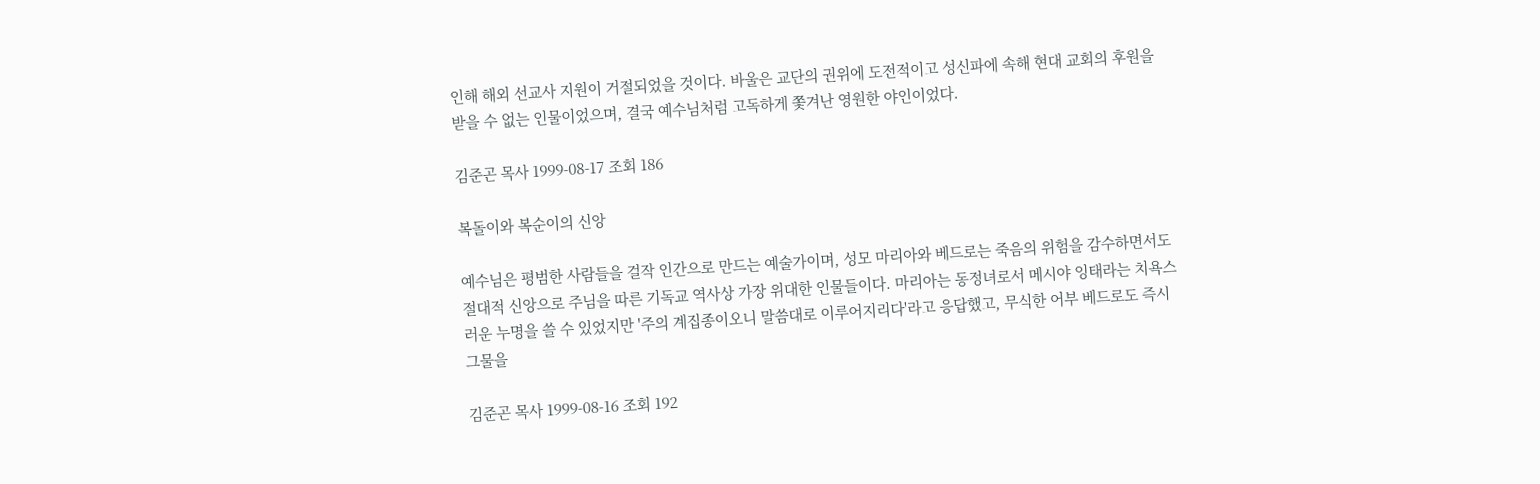인해 해외 선교사 지원이 거절되었을 것이다. 바울은 교단의 권위에 도전적이고 성신파에 속해 현대 교회의 후원을 받을 수 없는 인물이었으며, 결국 예수님처럼 고독하게 쫓겨난 영원한 야인이었다.

김준곤 목사 1999-08-17 조회 186

복돌이와 복순이의 신앙

예수님은 평범한 사람들을 걸작 인간으로 만드는 예술가이며, 성모 마리아와 베드로는 죽음의 위험을 감수하면서도 절대적 신앙으로 주님을 따른 기독교 역사상 가장 위대한 인물들이다. 마리아는 동정녀로서 메시야 잉태라는 치욕스러운 누명을 쓸 수 있었지만 '주의 계집종이오니 말씀대로 이루어지리다'라고 응답했고, 무식한 어부 베드로도 즉시 그물을

김준곤 목사 1999-08-16 조회 192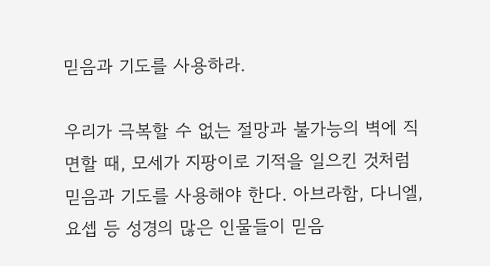믿음과 기도를 사용하라.

우리가 극복할 수 없는 절망과 불가능의 벽에 직면할 때, 모세가 지팡이로 기적을 일으킨 것처럼 믿음과 기도를 사용해야 한다. 아브라함, 다니엘, 요셉 등 성경의 많은 인물들이 믿음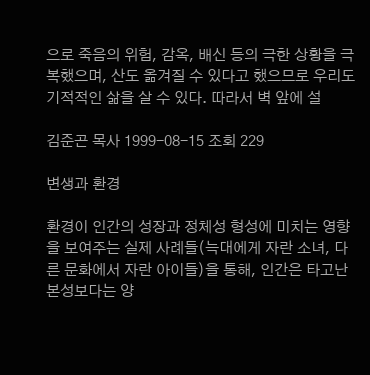으로 죽음의 위험, 감옥, 배신 등의 극한 상황을 극복했으며, 산도 옮겨질 수 있다고 했으므로 우리도 기적적인 삶을 살 수 있다. 따라서 벽 앞에 설

김준곤 목사 1999-08-15 조회 229

변생과 환경

환경이 인간의 성장과 정체성 형성에 미치는 영향을 보여주는 실제 사례들(늑대에게 자란 소녀, 다른 문화에서 자란 아이들)을 통해, 인간은 타고난 본성보다는 양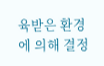육받은 환경에 의해 결정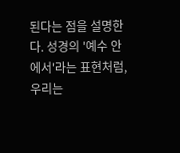된다는 점을 설명한다. 성경의 '예수 안에서'라는 표현처럼, 우리는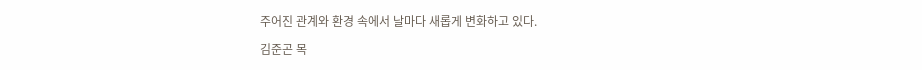주어진 관계와 환경 속에서 날마다 새롭게 변화하고 있다.

김준곤 목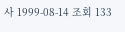사 1999-08-14 조회 133